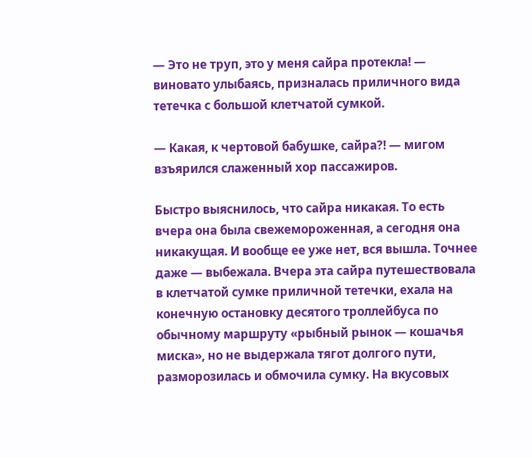— Это не труп, это у меня сайра протекла! — виновато улыбаясь, призналась приличного вида тетечка с большой клетчатой сумкой.

— Какая, к чертовой бабушке, сайра?! — мигом взъярился слаженный хор пассажиров.

Быстро выяснилось, что сайра никакая. То есть вчера она была свежемороженная, а сегодня она никакущая. И вообще ее уже нет, вся вышла. Точнее даже — выбежала. Вчера эта сайра путешествовала в клетчатой сумке приличной тетечки, ехала на конечную остановку десятого троллейбуса по обычному маршруту «рыбный рынок — кошачья миска», но не выдержала тягот долгого пути, разморозилась и обмочила сумку. На вкусовых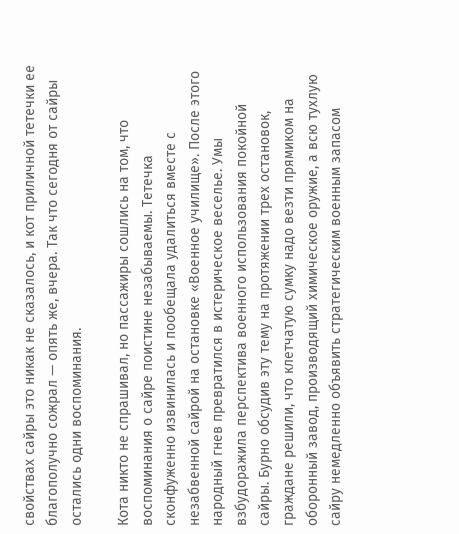свойствах сайры это никак не сказалось, и кот приличной тетечки ее благополучно сожрал — опять же, вчера. Так что сегодня от сайры остались одни воспоминания.

Кота никто не спрашивал, но пассажиры сошлись на том, что воспоминания о сайре поистине незабываемы. Тетечка сконфуженно извинилась и пообещала удалиться вместе с незабвенной сайрой на остановке «Военное училище». После этого народный гнев превратился в истерическое веселье. Умы взбудоражила перспектива военного использования покойной сайры. Бурно обсудив эту тему на протяжении трех остановок, граждане решили, что клетчатую сумку надо везти прямиком на оборонный завод, производящий химическое оружие, а всю тухлую сайру немедленно объявить стратегическим военным запасом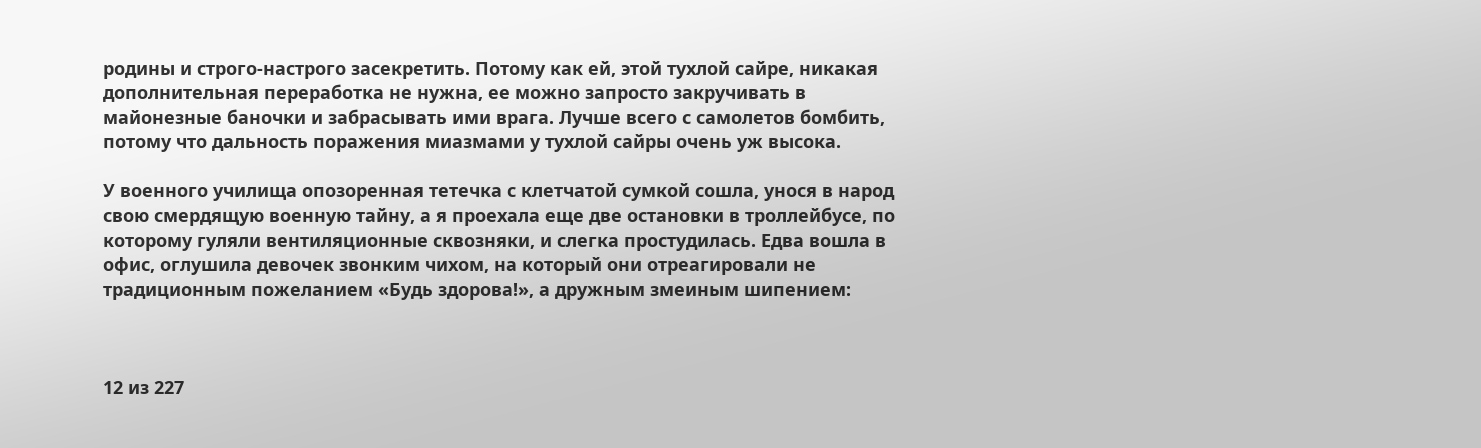родины и строго-настрого засекретить. Потому как ей, этой тухлой сайре, никакая дополнительная переработка не нужна, ее можно запросто закручивать в майонезные баночки и забрасывать ими врага. Лучше всего с самолетов бомбить, потому что дальность поражения миазмами у тухлой сайры очень уж высока.

У военного училища опозоренная тетечка с клетчатой сумкой сошла, унося в народ свою смердящую военную тайну, а я проехала еще две остановки в троллейбусе, по которому гуляли вентиляционные сквозняки, и слегка простудилась. Едва вошла в офис, оглушила девочек звонким чихом, на который они отреагировали не традиционным пожеланием «Будь здорова!», а дружным змеиным шипением:



12 из 227